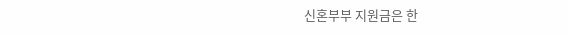신혼부부 지원금은 한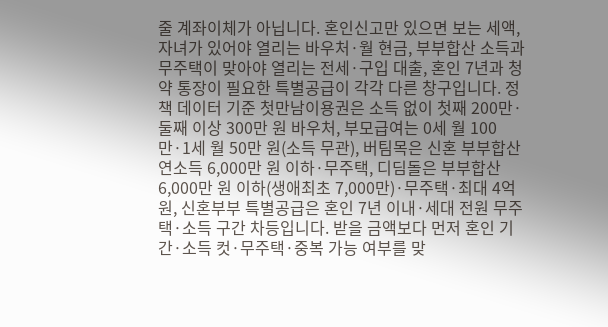줄 계좌이체가 아닙니다. 혼인신고만 있으면 보는 세액, 자녀가 있어야 열리는 바우처·월 현금, 부부합산 소득과 무주택이 맞아야 열리는 전세·구입 대출, 혼인 7년과 청약 통장이 필요한 특별공급이 각각 다른 창구입니다. 정책 데이터 기준 첫만남이용권은 소득 없이 첫째 200만·둘째 이상 300만 원 바우처, 부모급여는 0세 월 100만·1세 월 50만 원(소득 무관), 버팀목은 신혼 부부합산 연소득 6,000만 원 이하·무주택, 디딤돌은 부부합산 6,000만 원 이하(생애최초 7,000만)·무주택·최대 4억 원, 신혼부부 특별공급은 혼인 7년 이내·세대 전원 무주택·소득 구간 차등입니다. 받을 금액보다 먼저 혼인 기간·소득 컷·무주택·중복 가능 여부를 맞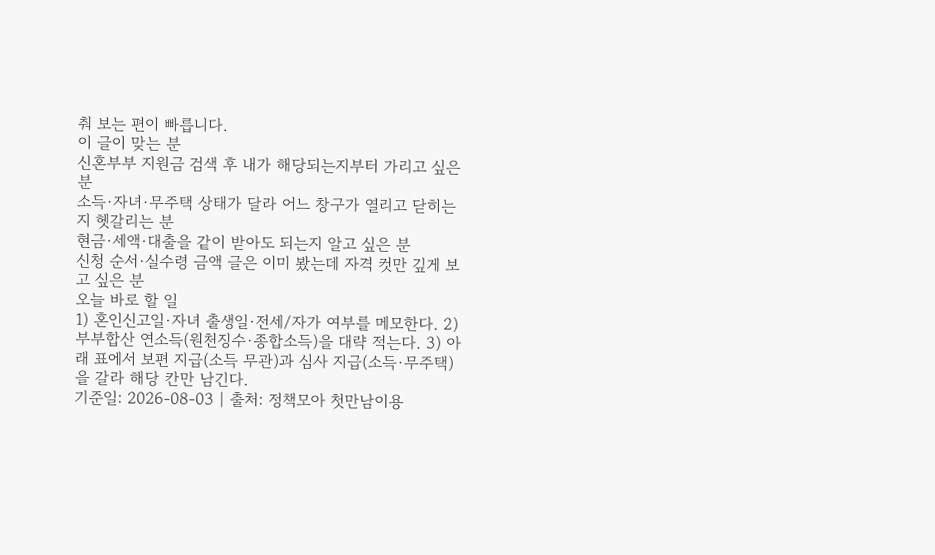춰 보는 편이 빠릅니다.
이 글이 맞는 분
신혼부부 지원금 검색 후 내가 해당되는지부터 가리고 싶은 분
소득·자녀·무주택 상태가 달라 어느 창구가 열리고 닫히는지 헷갈리는 분
현금·세액·대출을 같이 받아도 되는지 알고 싶은 분
신청 순서·실수령 금액 글은 이미 봤는데 자격 컷만 깊게 보고 싶은 분
오늘 바로 할 일
1) 혼인신고일·자녀 출생일·전세/자가 여부를 메모한다. 2) 부부합산 연소득(원천징수·종합소득)을 대략 적는다. 3) 아래 표에서 보편 지급(소득 무관)과 심사 지급(소득·무주택)을 갈라 해당 칸만 남긴다.
기준일: 2026-08-03 | 출처: 정책모아 첫만남이용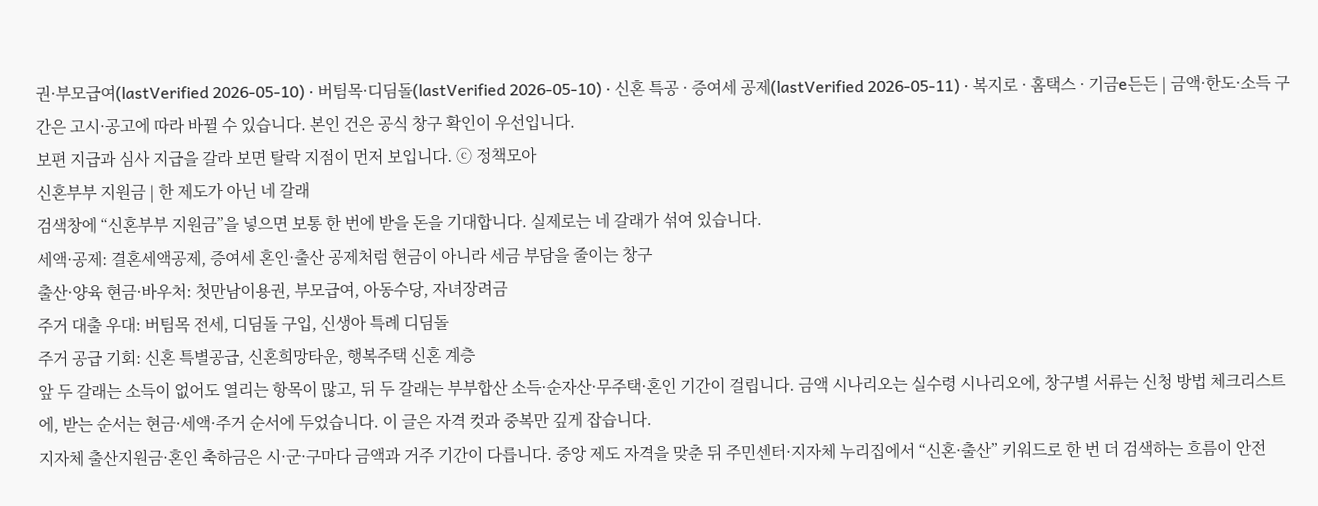권·부모급여(lastVerified 2026-05-10) · 버팀목·디딤돌(lastVerified 2026-05-10) · 신혼 특공 · 증여세 공제(lastVerified 2026-05-11) · 복지로 · 홈택스 · 기금e든든 | 금액·한도·소득 구간은 고시·공고에 따라 바뀔 수 있습니다. 본인 건은 공식 창구 확인이 우선입니다.
보편 지급과 심사 지급을 갈라 보면 탈락 지점이 먼저 보입니다. ⓒ 정책모아
신혼부부 지원금 | 한 제도가 아닌 네 갈래
검색창에 “신혼부부 지원금”을 넣으면 보통 한 번에 받을 돈을 기대합니다. 실제로는 네 갈래가 섞여 있습니다.
세액·공제: 결혼세액공제, 증여세 혼인·출산 공제처럼 현금이 아니라 세금 부담을 줄이는 창구
출산·양육 현금·바우처: 첫만남이용권, 부모급여, 아동수당, 자녀장려금
주거 대출 우대: 버팀목 전세, 디딤돌 구입, 신생아 특례 디딤돌
주거 공급 기회: 신혼 특별공급, 신혼희망타운, 행복주택 신혼 계층
앞 두 갈래는 소득이 없어도 열리는 항목이 많고, 뒤 두 갈래는 부부합산 소득·순자산·무주택·혼인 기간이 걸립니다. 금액 시나리오는 실수령 시나리오에, 창구별 서류는 신청 방법 체크리스트에, 받는 순서는 현금·세액·주거 순서에 두었습니다. 이 글은 자격 컷과 중복만 깊게 잡습니다.
지자체 출산지원금·혼인 축하금은 시·군·구마다 금액과 거주 기간이 다릅니다. 중앙 제도 자격을 맞춘 뒤 주민센터·지자체 누리집에서 “신혼·출산” 키워드로 한 번 더 검색하는 흐름이 안전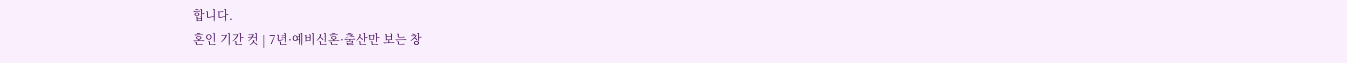합니다.
혼인 기간 컷 | 7년·예비신혼·출산만 보는 창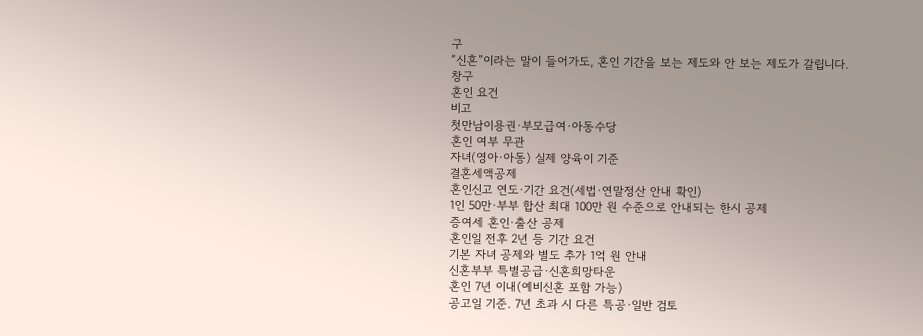구
“신혼”이라는 말이 들어가도, 혼인 기간을 보는 제도와 안 보는 제도가 갈립니다.
창구
혼인 요건
비고
첫만남이용권·부모급여·아동수당
혼인 여부 무관
자녀(영아·아동) 실제 양육이 기준
결혼세액공제
혼인신고 연도·기간 요건(세법·연말정산 안내 확인)
1인 50만·부부 합산 최대 100만 원 수준으로 안내되는 한시 공제
증여세 혼인·출산 공제
혼인일 전후 2년 등 기간 요건
기본 자녀 공제와 별도 추가 1억 원 안내
신혼부부 특별공급·신혼희망타운
혼인 7년 이내(예비신혼 포함 가능)
공고일 기준. 7년 초과 시 다른 특공·일반 검토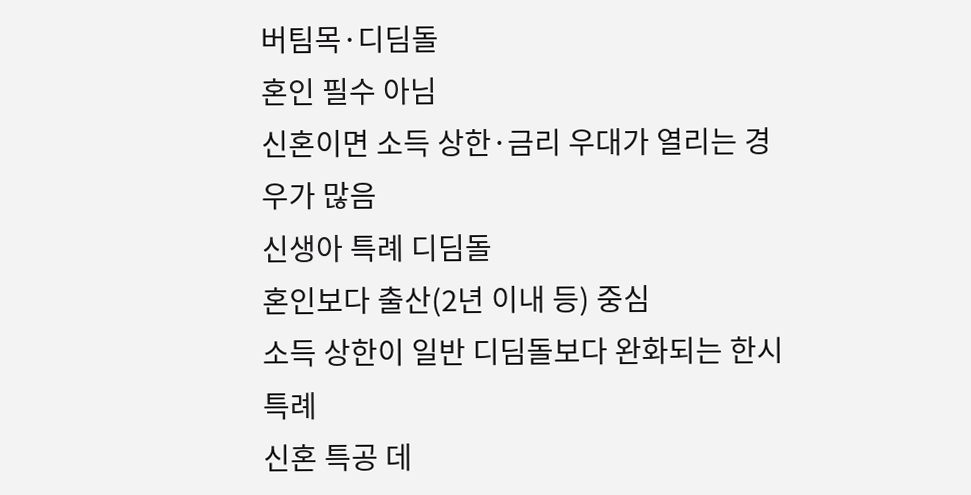버팀목·디딤돌
혼인 필수 아님
신혼이면 소득 상한·금리 우대가 열리는 경우가 많음
신생아 특례 디딤돌
혼인보다 출산(2년 이내 등) 중심
소득 상한이 일반 디딤돌보다 완화되는 한시 특례
신혼 특공 데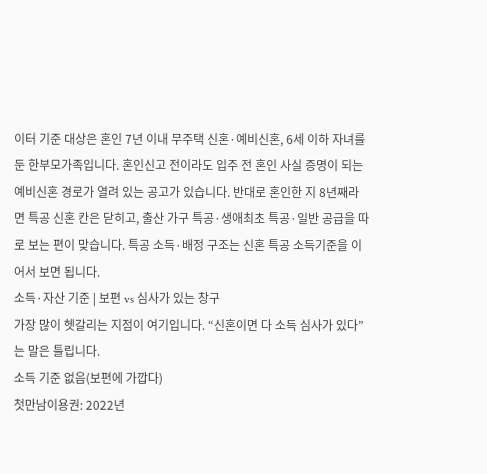이터 기준 대상은 혼인 7년 이내 무주택 신혼·예비신혼, 6세 이하 자녀를 둔 한부모가족입니다. 혼인신고 전이라도 입주 전 혼인 사실 증명이 되는 예비신혼 경로가 열려 있는 공고가 있습니다. 반대로 혼인한 지 8년째라면 특공 신혼 칸은 닫히고, 출산 가구 특공·생애최초 특공·일반 공급을 따로 보는 편이 맞습니다. 특공 소득·배정 구조는 신혼 특공 소득기준을 이어서 보면 됩니다.
소득·자산 기준 | 보편 vs 심사가 있는 창구
가장 많이 헷갈리는 지점이 여기입니다. “신혼이면 다 소득 심사가 있다”는 말은 틀립니다.
소득 기준 없음(보편에 가깝다)
첫만남이용권: 2022년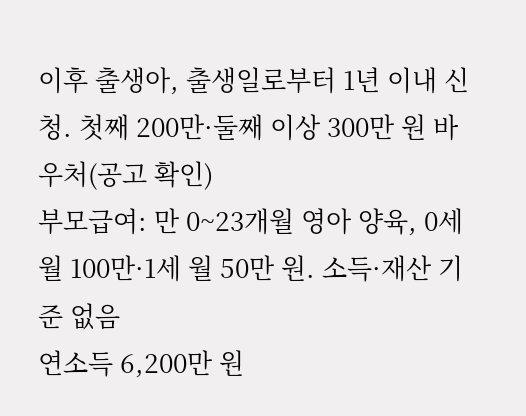이후 출생아, 출생일로부터 1년 이내 신청. 첫째 200만·둘째 이상 300만 원 바우처(공고 확인)
부모급여: 만 0~23개월 영아 양육, 0세 월 100만·1세 월 50만 원. 소득·재산 기준 없음
연소득 6,200만 원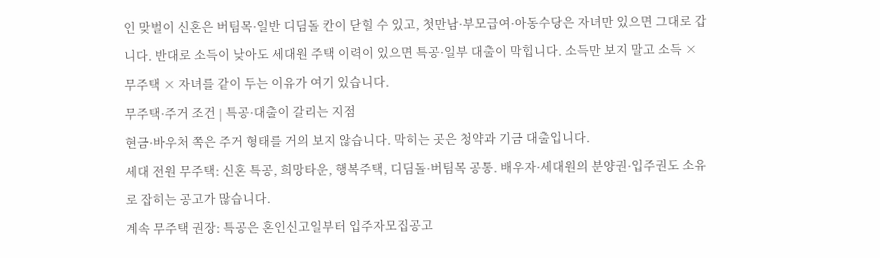인 맞벌이 신혼은 버팀목·일반 디딤돌 칸이 닫힐 수 있고, 첫만남·부모급여·아동수당은 자녀만 있으면 그대로 갑니다. 반대로 소득이 낮아도 세대원 주택 이력이 있으면 특공·일부 대출이 막힙니다. 소득만 보지 말고 소득 × 무주택 × 자녀를 같이 두는 이유가 여기 있습니다.
무주택·주거 조건 | 특공·대출이 갈리는 지점
현금·바우처 쪽은 주거 형태를 거의 보지 않습니다. 막히는 곳은 청약과 기금 대출입니다.
세대 전원 무주택: 신혼 특공, 희망타운, 행복주택, 디딤돌·버팀목 공통. 배우자·세대원의 분양권·입주권도 소유로 잡히는 공고가 많습니다.
계속 무주택 권장: 특공은 혼인신고일부터 입주자모집공고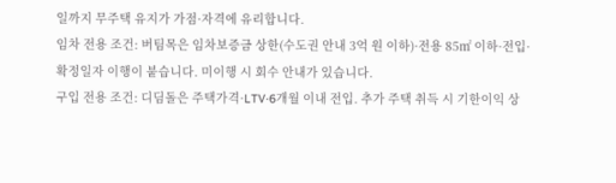일까지 무주택 유지가 가점·자격에 유리합니다.
임차 전용 조건: 버팀목은 임차보증금 상한(수도권 안내 3억 원 이하)·전용 85㎡ 이하·전입·확정일자 이행이 붙습니다. 미이행 시 회수 안내가 있습니다.
구입 전용 조건: 디딤돌은 주택가격·LTV·6개월 이내 전입. 추가 주택 취득 시 기한이익 상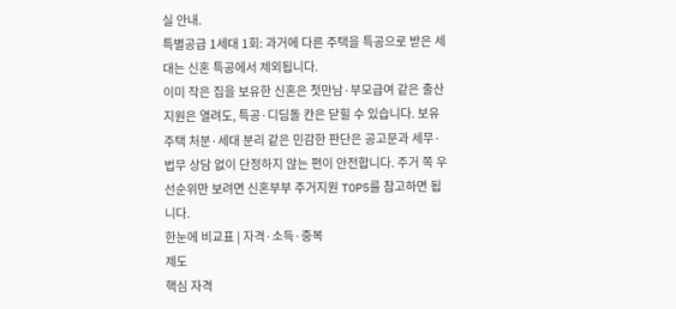실 안내.
특별공급 1세대 1회: 과거에 다른 주택을 특공으로 받은 세대는 신혼 특공에서 제외됩니다.
이미 작은 집을 보유한 신혼은 첫만남·부모급여 같은 출산 지원은 열려도, 특공·디딤돌 칸은 닫힐 수 있습니다. 보유 주택 처분·세대 분리 같은 민감한 판단은 공고문과 세무·법무 상담 없이 단정하지 않는 편이 안전합니다. 주거 쪽 우선순위만 보려면 신혼부부 주거지원 TOP5를 참고하면 됩니다.
한눈에 비교표 | 자격·소득·중복
제도
핵심 자격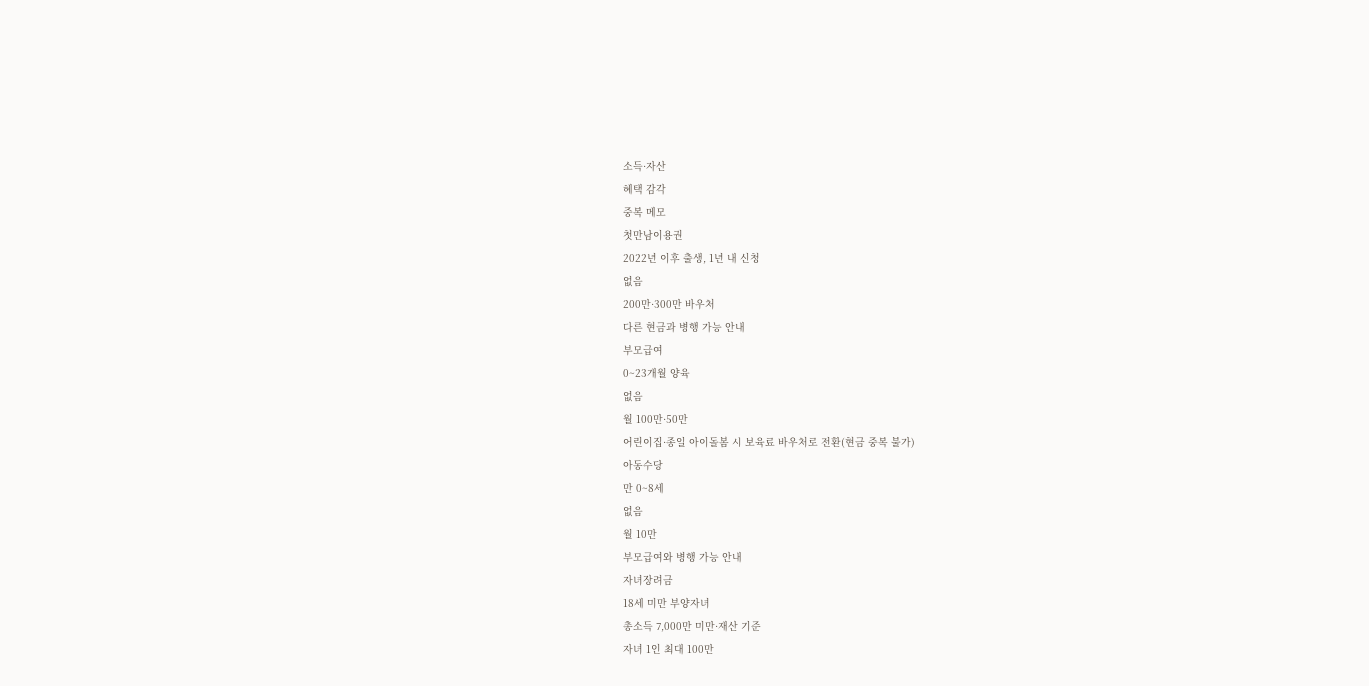소득·자산
혜택 감각
중복 메모
첫만남이용권
2022년 이후 출생, 1년 내 신청
없음
200만·300만 바우처
다른 현금과 병행 가능 안내
부모급여
0~23개월 양육
없음
월 100만·50만
어린이집·종일 아이돌봄 시 보육료 바우처로 전환(현금 중복 불가)
아동수당
만 0~8세
없음
월 10만
부모급여와 병행 가능 안내
자녀장려금
18세 미만 부양자녀
총소득 7,000만 미만·재산 기준
자녀 1인 최대 100만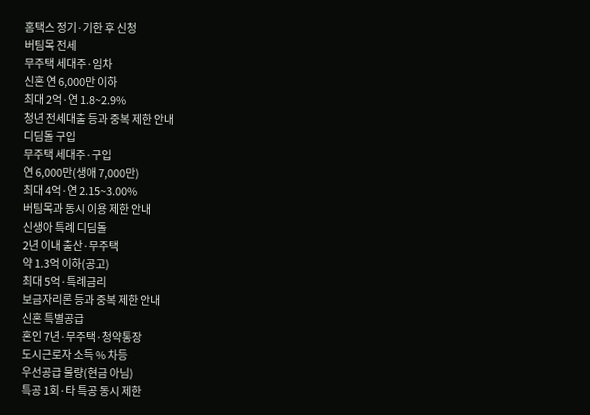홈택스 정기·기한 후 신청
버팀목 전세
무주택 세대주·임차
신혼 연 6,000만 이하
최대 2억·연 1.8~2.9%
청년 전세대출 등과 중복 제한 안내
디딤돌 구입
무주택 세대주·구입
연 6,000만(생애 7,000만)
최대 4억·연 2.15~3.00%
버팀목과 동시 이용 제한 안내
신생아 특례 디딤돌
2년 이내 출산·무주택
약 1.3억 이하(공고)
최대 5억·특례금리
보금자리론 등과 중복 제한 안내
신혼 특별공급
혼인 7년·무주택·청약통장
도시근로자 소득 % 차등
우선공급 물량(현금 아님)
특공 1회·타 특공 동시 제한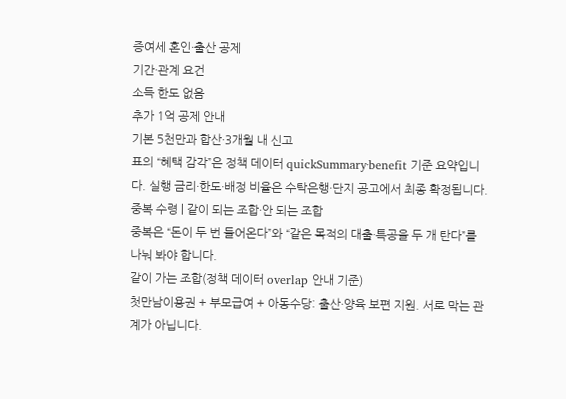증여세 혼인·출산 공제
기간·관계 요건
소득 한도 없음
추가 1억 공제 안내
기본 5천만과 합산·3개월 내 신고
표의 “혜택 감각”은 정책 데이터 quickSummary·benefit 기준 요약입니다. 실행 금리·한도·배정 비율은 수탁은행·단지 공고에서 최종 확정됩니다.
중복 수령 | 같이 되는 조합·안 되는 조합
중복은 “돈이 두 번 들어온다”와 “같은 목적의 대출·특공을 두 개 탄다”를 나눠 봐야 합니다.
같이 가는 조합(정책 데이터 overlap 안내 기준)
첫만남이용권 + 부모급여 + 아동수당: 출산·양육 보편 지원. 서로 막는 관계가 아닙니다.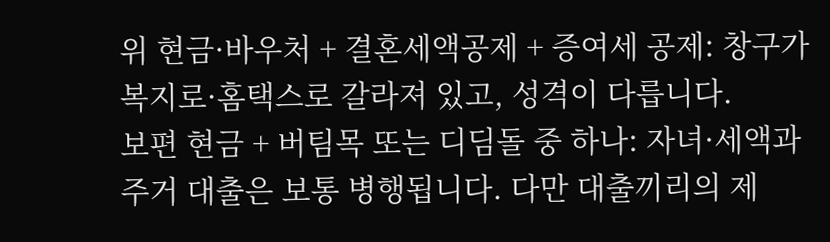위 현금·바우처 + 결혼세액공제 + 증여세 공제: 창구가 복지로·홈택스로 갈라져 있고, 성격이 다릅니다.
보편 현금 + 버팀목 또는 디딤돌 중 하나: 자녀·세액과 주거 대출은 보통 병행됩니다. 다만 대출끼리의 제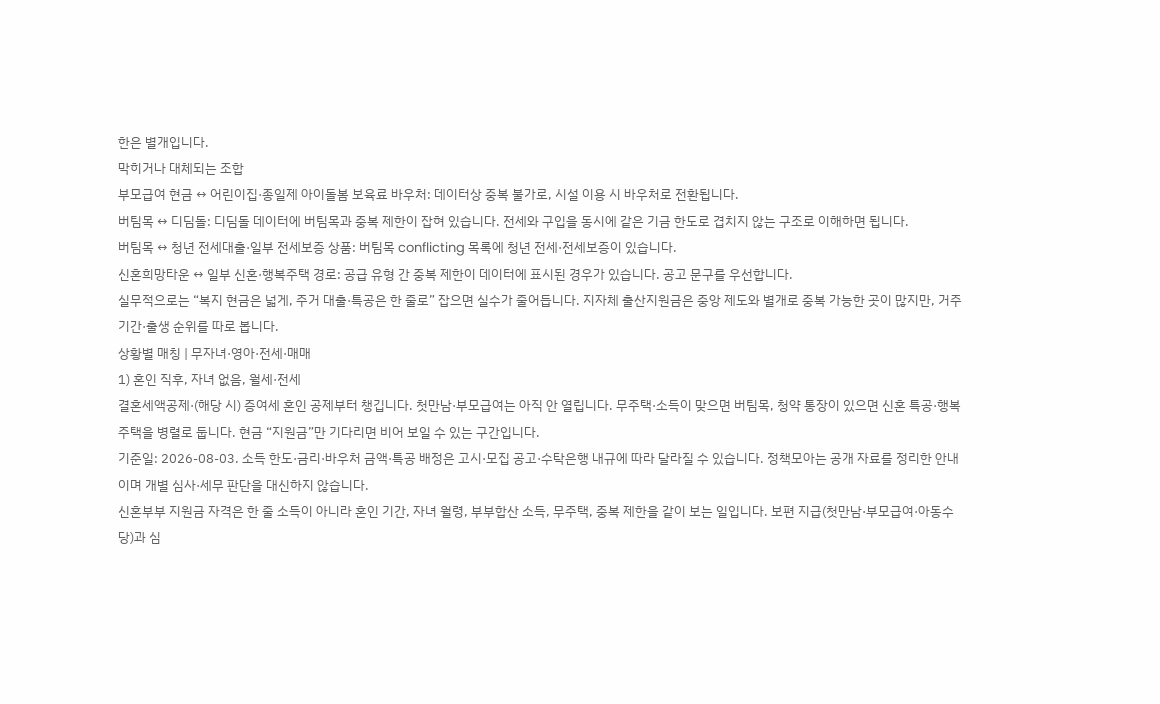한은 별개입니다.
막히거나 대체되는 조합
부모급여 현금 ↔ 어린이집·종일제 아이돌봄 보육료 바우처: 데이터상 중복 불가로, 시설 이용 시 바우처로 전환됩니다.
버팀목 ↔ 디딤돌: 디딤돌 데이터에 버팀목과 중복 제한이 잡혀 있습니다. 전세와 구입을 동시에 같은 기금 한도로 겹치지 않는 구조로 이해하면 됩니다.
버팀목 ↔ 청년 전세대출·일부 전세보증 상품: 버팀목 conflicting 목록에 청년 전세·전세보증이 있습니다.
신혼희망타운 ↔ 일부 신혼·행복주택 경로: 공급 유형 간 중복 제한이 데이터에 표시된 경우가 있습니다. 공고 문구를 우선합니다.
실무적으로는 “복지 현금은 넓게, 주거 대출·특공은 한 줄로” 잡으면 실수가 줄어듭니다. 지자체 출산지원금은 중앙 제도와 별개로 중복 가능한 곳이 많지만, 거주 기간·출생 순위를 따로 봅니다.
상황별 매칭 | 무자녀·영아·전세·매매
1) 혼인 직후, 자녀 없음, 월세·전세
결혼세액공제·(해당 시) 증여세 혼인 공제부터 챙깁니다. 첫만남·부모급여는 아직 안 열립니다. 무주택·소득이 맞으면 버팀목, 청약 통장이 있으면 신혼 특공·행복주택을 병렬로 둡니다. 현금 “지원금”만 기다리면 비어 보일 수 있는 구간입니다.
기준일: 2026-08-03. 소득 한도·금리·바우처 금액·특공 배정은 고시·모집 공고·수탁은행 내규에 따라 달라질 수 있습니다. 정책모아는 공개 자료를 정리한 안내이며 개별 심사·세무 판단을 대신하지 않습니다.
신혼부부 지원금 자격은 한 줄 소득이 아니라 혼인 기간, 자녀 월령, 부부합산 소득, 무주택, 중복 제한을 같이 보는 일입니다. 보편 지급(첫만남·부모급여·아동수당)과 심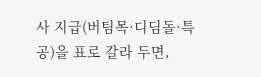사 지급(버팀목·디딤돌·특공)을 표로 갈라 두면,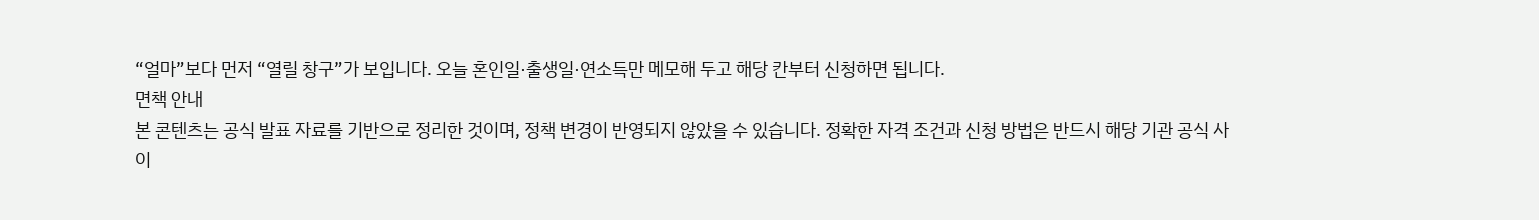“얼마”보다 먼저 “열릴 창구”가 보입니다. 오늘 혼인일·출생일·연소득만 메모해 두고 해당 칸부터 신청하면 됩니다.
면책 안내
본 콘텐츠는 공식 발표 자료를 기반으로 정리한 것이며, 정책 변경이 반영되지 않았을 수 있습니다. 정확한 자격 조건과 신청 방법은 반드시 해당 기관 공식 사이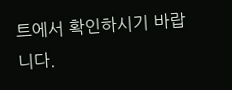트에서 확인하시기 바랍니다.